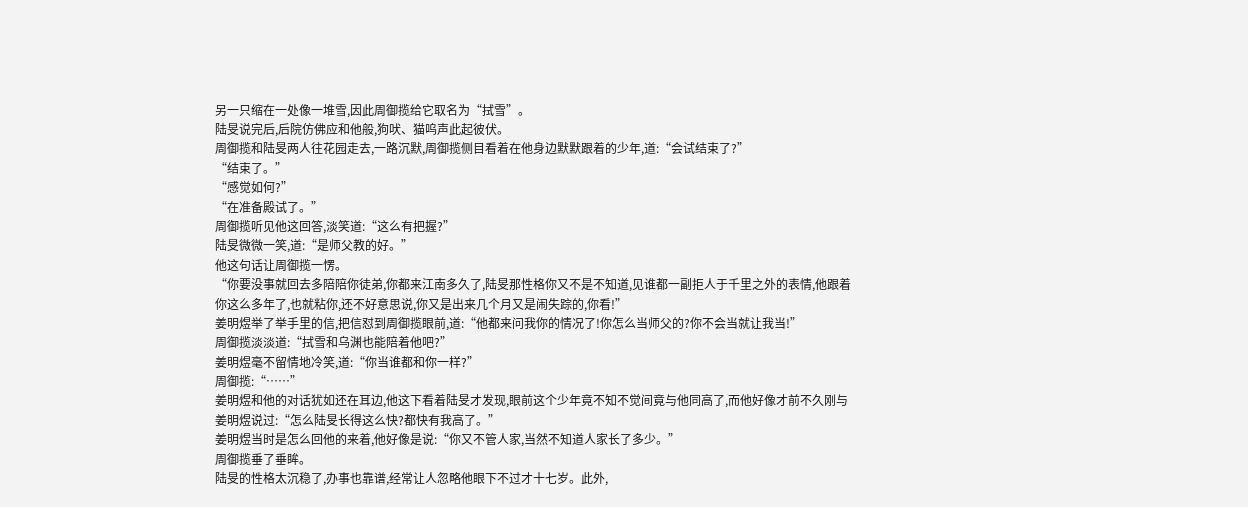另一只缩在一处像一堆雪,因此周御揽给它取名为“拭雪”。
陆旻说完后,后院仿佛应和他般,狗吠、猫呜声此起彼伏。
周御揽和陆旻两人往花园走去,一路沉默,周御揽侧目看着在他身边默默跟着的少年,道:“会试结束了?”
“结束了。”
“感觉如何?”
“在准备殿试了。”
周御揽听见他这回答,淡笑道:“这么有把握?”
陆旻微微一笑,道:“是师父教的好。”
他这句话让周御揽一愣。
“你要没事就回去多陪陪你徒弟,你都来江南多久了,陆旻那性格你又不是不知道,见谁都一副拒人于千里之外的表情,他跟着你这么多年了,也就粘你,还不好意思说,你又是出来几个月又是闹失踪的,你看!”
姜明煜举了举手里的信,把信怼到周御揽眼前,道:“他都来问我你的情况了!你怎么当师父的?你不会当就让我当!”
周御揽淡淡道:“拭雪和乌渊也能陪着他吧?”
姜明煜毫不留情地冷笑,道:“你当谁都和你一样?”
周御揽:“……”
姜明煜和他的对话犹如还在耳边,他这下看着陆旻才发现,眼前这个少年竟不知不觉间竟与他同高了,而他好像才前不久刚与姜明煜说过:“怎么陆旻长得这么快?都快有我高了。”
姜明煜当时是怎么回他的来着,他好像是说:“你又不管人家,当然不知道人家长了多少。”
周御揽垂了垂眸。
陆旻的性格太沉稳了,办事也靠谱,经常让人忽略他眼下不过才十七岁。此外,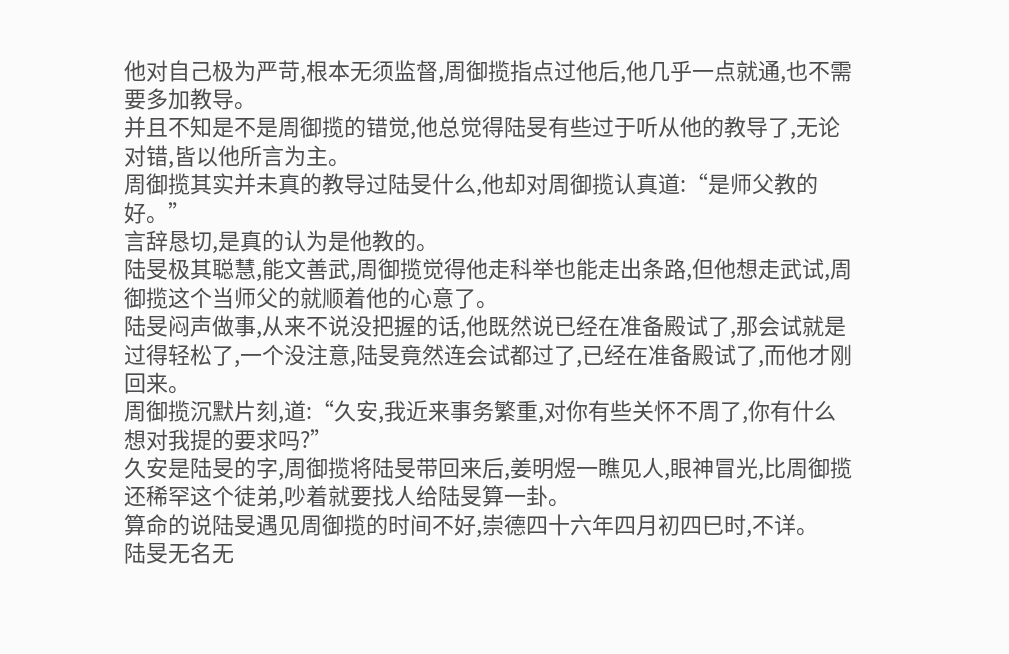他对自己极为严苛,根本无须监督,周御揽指点过他后,他几乎一点就通,也不需要多加教导。
并且不知是不是周御揽的错觉,他总觉得陆旻有些过于听从他的教导了,无论对错,皆以他所言为主。
周御揽其实并未真的教导过陆旻什么,他却对周御揽认真道:“是师父教的好。”
言辞恳切,是真的认为是他教的。
陆旻极其聪慧,能文善武,周御揽觉得他走科举也能走出条路,但他想走武试,周御揽这个当师父的就顺着他的心意了。
陆旻闷声做事,从来不说没把握的话,他既然说已经在准备殿试了,那会试就是过得轻松了,一个没注意,陆旻竟然连会试都过了,已经在准备殿试了,而他才刚回来。
周御揽沉默片刻,道:“久安,我近来事务繁重,对你有些关怀不周了,你有什么想对我提的要求吗?”
久安是陆旻的字,周御揽将陆旻带回来后,姜明煜一瞧见人,眼神冒光,比周御揽还稀罕这个徒弟,吵着就要找人给陆旻算一卦。
算命的说陆旻遇见周御揽的时间不好,崇德四十六年四月初四巳时,不详。
陆旻无名无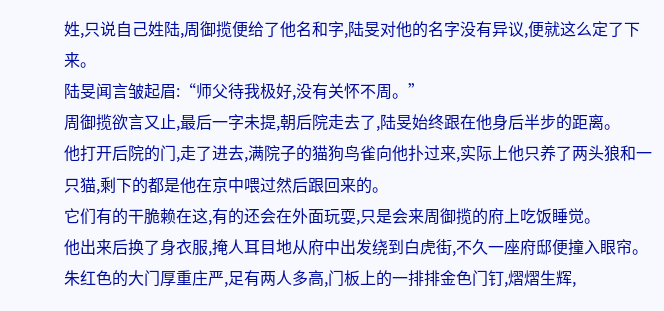姓,只说自己姓陆,周御揽便给了他名和字,陆旻对他的名字没有异议,便就这么定了下来。
陆旻闻言皱起眉:“师父待我极好,没有关怀不周。”
周御揽欲言又止,最后一字未提,朝后院走去了,陆旻始终跟在他身后半步的距离。
他打开后院的门,走了进去,满院子的猫狗鸟雀向他扑过来,实际上他只养了两头狼和一只猫,剩下的都是他在京中喂过然后跟回来的。
它们有的干脆赖在这,有的还会在外面玩耍,只是会来周御揽的府上吃饭睡觉。
他出来后换了身衣服,掩人耳目地从府中出发绕到白虎街,不久一座府邸便撞入眼帘。
朱红色的大门厚重庄严,足有两人多高,门板上的一排排金色门钉,熠熠生辉,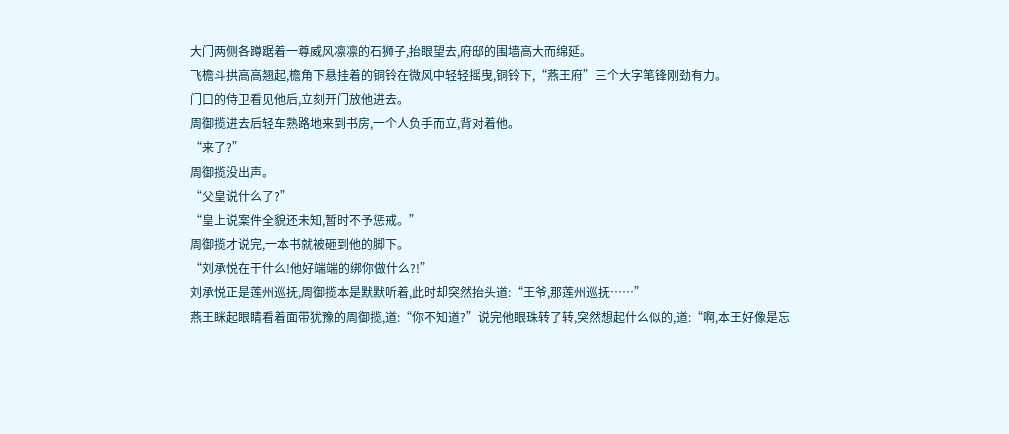大门两侧各蹲踞着一尊威风凛凛的石狮子,抬眼望去,府邸的围墙高大而绵延。
飞檐斗拱高高翘起,檐角下悬挂着的铜铃在微风中轻轻摇曳,铜铃下,“燕王府”三个大字笔锋刚劲有力。
门口的侍卫看见他后,立刻开门放他进去。
周御揽进去后轻车熟路地来到书房,一个人负手而立,背对着他。
“来了?”
周御揽没出声。
“父皇说什么了?”
“皇上说案件全貌还未知,暂时不予惩戒。”
周御揽才说完,一本书就被砸到他的脚下。
“刘承悦在干什么!他好端端的绑你做什么?!”
刘承悦正是莲州巡抚,周御揽本是默默听着,此时却突然抬头道:“王爷,那莲州巡抚……”
燕王眯起眼睛看着面带犹豫的周御揽,道:“你不知道?”说完他眼珠转了转,突然想起什么似的,道:“啊,本王好像是忘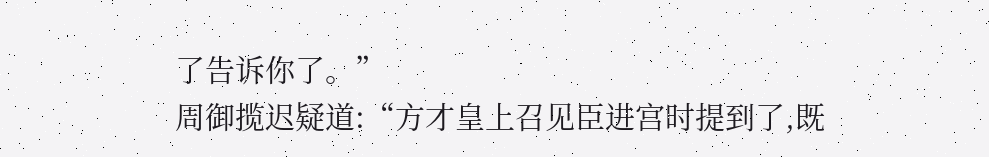了告诉你了。”
周御揽迟疑道:“方才皇上召见臣进宫时提到了,既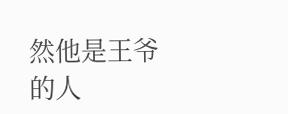然他是王爷的人